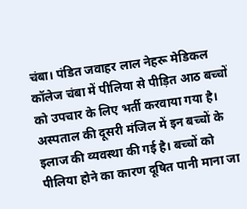चंबा। पंडित जवाहर लाल नेहरू मेडिकल कॉलेज चंबा में पीलिया से पीड़ित आठ बच्चों को उपचार के लिए भर्ती करवाया गया है। अस्पताल की दूसरी मंजिल में इन बच्चों के इलाज की व्यवस्था की गई है। बच्चों को पीलिया होने का कारण दूषित पानी माना जा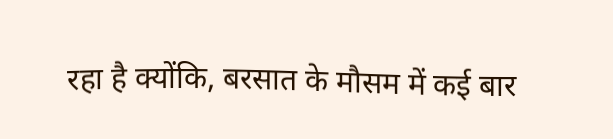रहा है क्योंकि, बरसात के मौसम में कई बार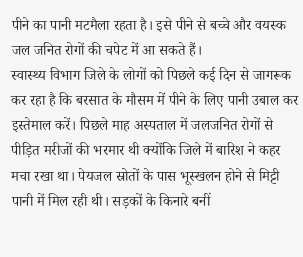पीने का पानी मटमैला रहता है। इसे पीने से बच्चे और वयस्क जल जनित रोगों की चपेट में आ सकते हैं।
स्वास्थ्य विभाग जिले के लोगों को पिछले कई दिन से जागरूक कर रहा है कि बरसात के मौसम में पीने के लिए पानी उबाल कर इस्तेमाल करें। पिछले माह अस्पताल में जलजनित रोगों से पीड़ित मरीजों की भरमार थी क्योंकि जिले में बारिश ने कहर मचा रखा था। पेयजल स्रोतों के पास भूस्खलन होने से मिट्टी पानी में मिल रही थी। सड़कों के किनारे बनीं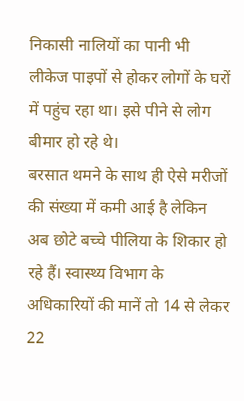निकासी नालियों का पानी भी लीकेज पाइपों से होकर लोगों के घरों में पहुंच रहा था। इसे पीने से लोग बीमार हो रहे थे।
बरसात थमने के साथ ही ऐसे मरीजों की संख्या में कमी आई है लेकिन अब छोटे बच्चे पीलिया के शिकार हो रहे हैं। स्वास्थ्य विभाग के अधिकारियों की मानें तो 14 से लेकर 22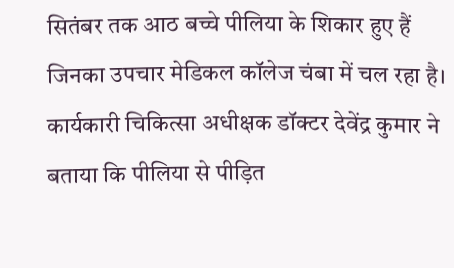सितंबर तक आठ बच्चे पीलिया के शिकार हुए हैं जिनका उपचार मेडिकल कॉलेज चंबा में चल रहा है।
कार्यकारी चिकित्सा अधीक्षक डॉक्टर देवेंद्र कुमार ने बताया कि पीलिया से पीड़ित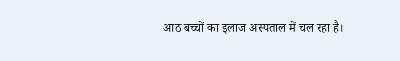आठ बच्चों का इलाज अस्पताल में चल रहा है।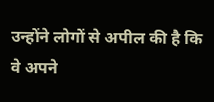उन्होंने लोगों से अपील की है कि वे अपने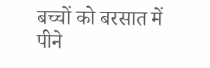बच्चों को बरसात में पीने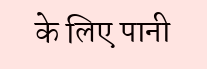के लिए पानी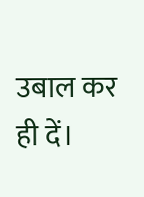उबाल कर ही दें।